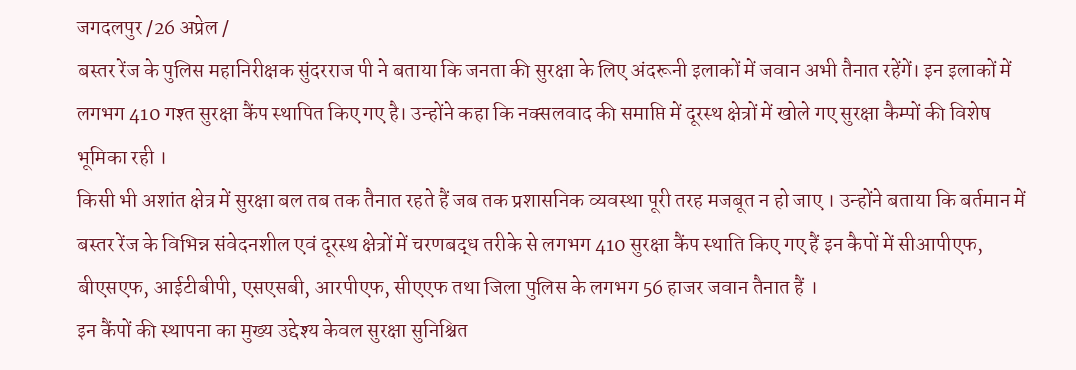जगदलपुर /26 अप्रेल /
बस्तर रेंज के पुलिस महानिरीक्षक सुंदरराज पी ने बताया कि जनता की सुरक्षा के लिए अंदरूनी इलाकों में जवान अभी तैनात रहेंगें। इन इलाकों में लगभग 410 गश्त सुरक्षा कैंप स्थापित किए गए है। उन्होंने कहा कि नक्सलवाद की समाप्ति में दूरस्थ क्षेत्रों में खोले गए सुरक्षा कैम्पों की विशेष भूमिका रही ।
किसी भी अशांत क्षेत्र में सुरक्षा बल तब तक तैनात रहते हैं जब तक प्रशासनिक व्यवस्था पूरी तरह मजबूत न हो जाए । उन्होंने बताया कि बर्तमान में बस्तर रेंज के विभिन्न संवेदनशील एवं दूरस्थ क्षेत्रों में चरणबद्ध तरीके से लगभग 410 सुरक्षा कैंप स्थाति किए गए हैं इन कैपों में सीआपीएफ, बीएसएफ, आईटीबीपी, एसएसबी, आरपीएफ, सीएएफ तथा जिला पुलिस के लगभग 56 हाजर जवान तैनात हैं ।
इन कैंपों की स्थापना का मुख्य उद्देश्य केवल सुरक्षा सुनिश्चित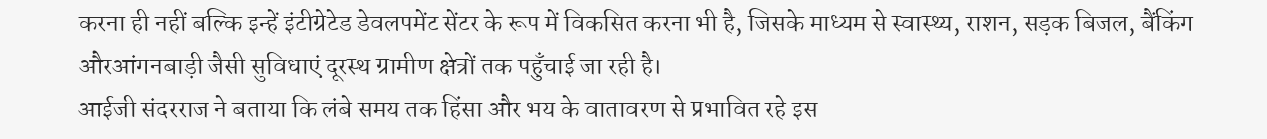करना ही नहीं बल्कि इन्हें इंटीग्रेटेड डेवलपमेंट सेंटर के रूप में विकसित करना भी है, जिसके माध्यम से स्वास्थ्य, राशन, सड़क बिजल, बैंकिंग औरआंगनबाड़ी जैसी सुविधाएं दूरस्थ ग्रामीण क्षेत्रों तक पहुँचाई जा रही है।
आईजी संदरराज ने बताया कि लंबे समय तक हिंसा और भय के वातावरण से प्रभावित रहे इस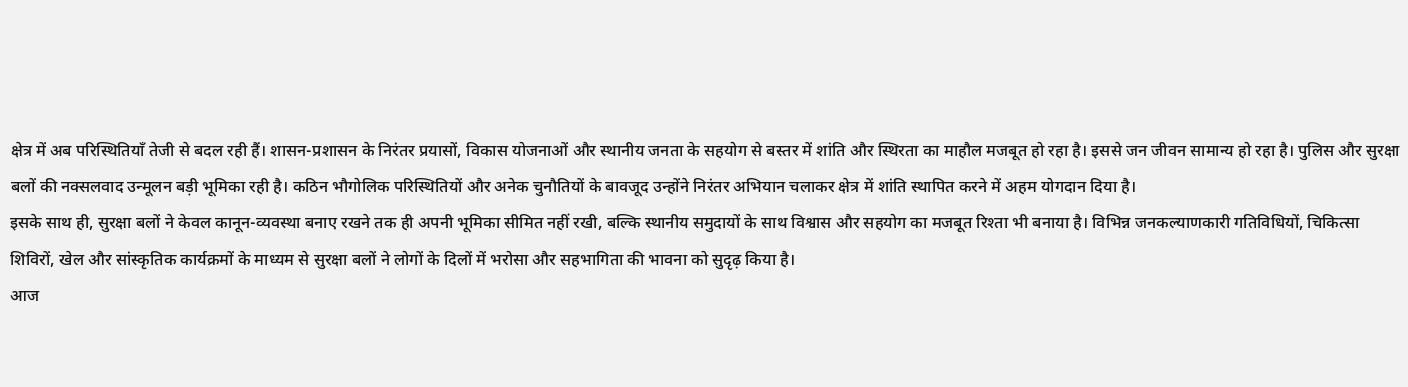क्षेत्र में अब परिस्थितियाँ तेजी से बदल रही हैं। शासन-प्रशासन के निरंतर प्रयासों, विकास योजनाओं और स्थानीय जनता के सहयोग से बस्तर में शांति और स्थिरता का माहौल मजबूत हो रहा है। इससे जन जीवन सामान्य हो रहा है। पुलिस और सुरक्षा बलों की नक्सलवाद उन्मूलन बड़ी भूमिका रही है। कठिन भौगोलिक परिस्थितियों और अनेक चुनौतियों के बावजूद उन्होंने निरंतर अभियान चलाकर क्षेत्र में शांति स्थापित करने में अहम योगदान दिया है।
इसके साथ ही, सुरक्षा बलों ने केवल कानून-व्यवस्था बनाए रखने तक ही अपनी भूमिका सीमित नहीं रखी, बल्कि स्थानीय समुदायों के साथ विश्वास और सहयोग का मजबूत रिश्ता भी बनाया है। विभिन्न जनकल्याणकारी गतिविधियों, चिकित्सा शिविरों, खेल और सांस्कृतिक कार्यक्रमों के माध्यम से सुरक्षा बलों ने लोगों के दिलों में भरोसा और सहभागिता की भावना को सुदृढ़ किया है।
आज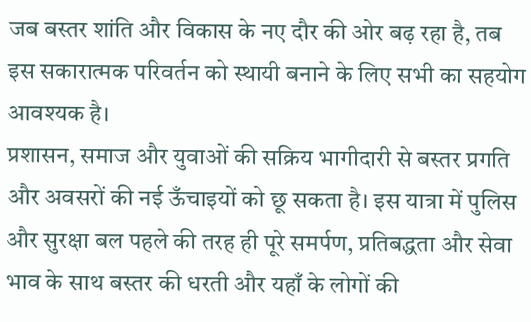जब बस्तर शांति और विकास के नए दौर की ओर बढ़ रहा है, तब इस सकारात्मक परिवर्तन को स्थायी बनाने के लिए सभी का सहयोग आवश्यक है।
प्रशासन, समाज और युवाओं की सक्रिय भागीदारी से बस्तर प्रगति और अवसरों की नई ऊँचाइयों को छू सकता है। इस यात्रा में पुलिस और सुरक्षा बल पहले की तरह ही पूरे समर्पण, प्रतिबद्धता और सेवा भाव के साथ बस्तर की धरती और यहाँ के लोगों की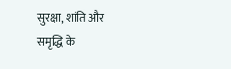सुरक्षा, शांति और समृद्धि के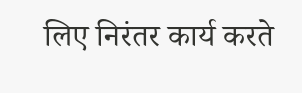लिए निरंतर कार्य करते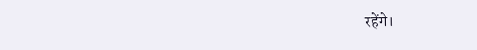रहेंगे।